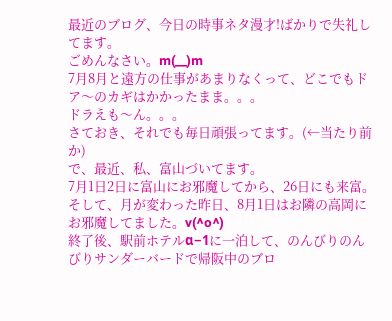最近のブログ、今日の時事ネタ漫才!ばかりで失礼してます。
ごめんなさい。m(__)m
7月8月と遠方の仕事があまりなくって、どこでもドア〜のカギはかかったまま。。。
ドラえも〜ん。。。
さておき、それでも毎日頑張ってます。(←当たり前か)
で、最近、私、富山づいてます。
7月1日2日に富山にお邪魔してから、26日にも来富。
そして、月が変わった昨日、8月1日はお隣の高岡にお邪魔してました。v(^o^)
終了後、駅前ホテルα−1に一泊して、のんびりのんびりサンダーバードで帰阪中のブロ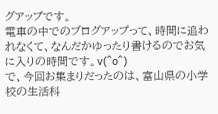グアップです。
電車の中でのブログアップって、時間に追われなくて、なんだかゆったり書けるのでお気に入りの時間です。v(^o^)
で、今回お集まりだったのは、富山県の小学校の生活科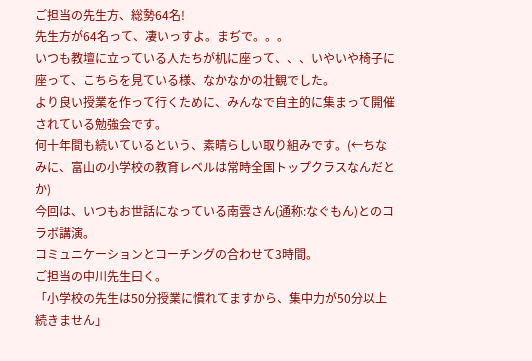ご担当の先生方、総勢64名!
先生方が64名って、凄いっすよ。まぢで。。。
いつも教壇に立っている人たちが机に座って、、、いやいや椅子に座って、こちらを見ている様、なかなかの壮観でした。
より良い授業を作って行くために、みんなで自主的に集まって開催されている勉強会です。
何十年間も続いているという、素晴らしい取り組みです。(←ちなみに、富山の小学校の教育レベルは常時全国トップクラスなんだとか)
今回は、いつもお世話になっている南雲さん(通称:なぐもん)とのコラボ講演。
コミュニケーションとコーチングの合わせて3時間。
ご担当の中川先生曰く。
「小学校の先生は50分授業に慣れてますから、集中力が50分以上続きません」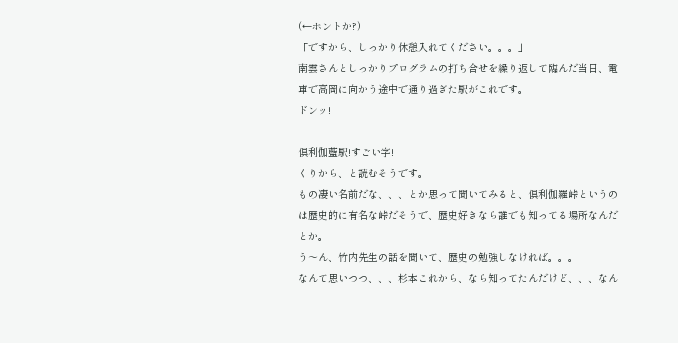(←ホントか?)
「ですから、しっかり休憩入れてください。。。」
南雲さんとしっかりプログラムの打ち合せを繰り返して臨んだ当日、電車で高岡に向かう途中で通り過ぎた駅がこれです。
ドンッ!

倶利伽藍駅!すごい字!
くりから、と読むそうです。
もの凄い名前だな、、、とか思って聞いてみると、倶利伽羅峠というのは歴史的に有名な峠だそうで、歴史好きなら誰でも知ってる場所なんだとか。
う〜ん、竹内先生の話を聞いて、歴史の勉強しなければ。。。
なんて思いつつ、、、杉本これから、なら知ってたんだけど、、、なん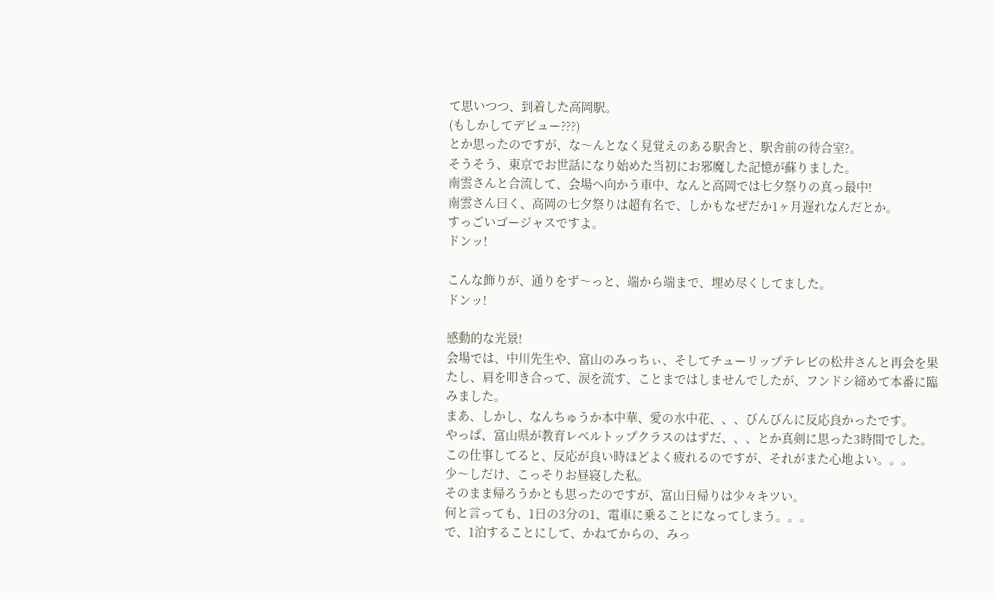て思いつつ、到着した高岡駅。
(もしかしてデビュー???)
とか思ったのですが、な〜んとなく見覚えのある駅舎と、駅舎前の待合室?。
そうそう、東京でお世話になり始めた当初にお邪魔した記憶が蘇りました。
南雲さんと合流して、会場へ向かう車中、なんと高岡では七夕祭りの真っ最中!
南雲さん曰く、高岡の七夕祭りは超有名で、しかもなぜだか1ヶ月遅れなんだとか。
すっごいゴージャスですよ。
ドンッ!

こんな飾りが、通りをず〜っと、端から端まで、埋め尽くしてました。
ドンッ!

感動的な光景!
会場では、中川先生や、富山のみっちぃ、そしてチューリップテレビの松井さんと再会を果たし、肩を叩き合って、涙を流す、ことまではしませんでしたが、フンドシ締めて本番に臨みました。
まあ、しかし、なんちゅうか本中華、愛の水中花、、、びんびんに反応良かったです。
やっぱ、富山県が教育レベルトップクラスのはずだ、、、とか真剣に思った3時間でした。
この仕事してると、反応が良い時ほどよく疲れるのですが、それがまた心地よい。。。
少〜しだけ、こっそりお昼寝した私。
そのまま帰ろうかとも思ったのですが、富山日帰りは少々キツい。
何と言っても、1日の3分の1、電車に乗ることになってしまう。。。
で、1泊することにして、かねてからの、みっ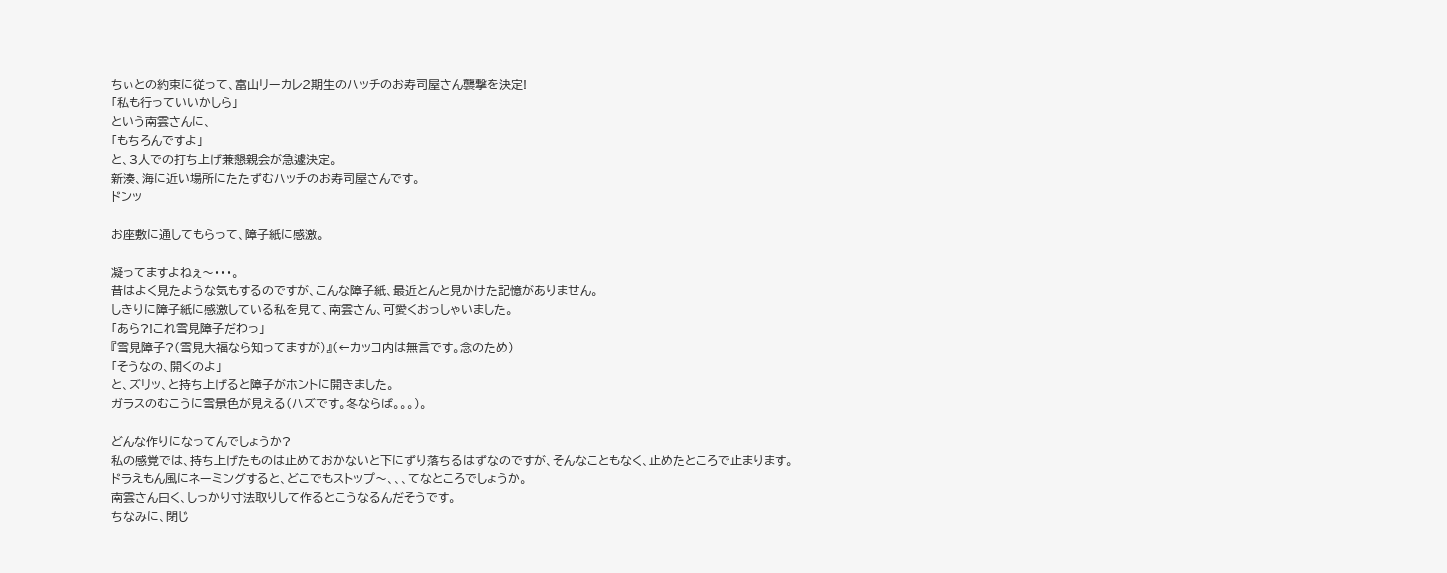ちぃとの約束に従って、富山リーカレ2期生のハッチのお寿司屋さん襲撃を決定!
「私も行っていいかしら」
という南雲さんに、
「もちろんですよ」
と、3人での打ち上げ兼懇親会が急遽決定。
新湊、海に近い場所にたたずむハッチのお寿司屋さんです。
ドンッ

お座敷に通してもらって、障子紙に感激。

凝ってますよねぇ〜・・・。
昔はよく見たような気もするのですが、こんな障子紙、最近とんと見かけた記憶がありません。
しきりに障子紙に感激している私を見て、南雲さん、可愛くおっしゃいました。
「あら?!これ雪見障子だわっ」
『雪見障子?(雪見大福なら知ってますが)』(←カッコ内は無言です。念のため)
「そうなの、開くのよ」
と、ズリッ、と持ち上げると障子がホントに開きました。
ガラスのむこうに雪景色が見える(ハズです。冬ならば。。。)。

どんな作りになってんでしょうか?
私の感覚では、持ち上げたものは止めておかないと下にずり落ちるはずなのですが、そんなこともなく、止めたところで止まります。
ドラえもん風にネーミングすると、どこでもストップ〜、、、てなところでしょうか。
南雲さん曰く、しっかり寸法取りして作るとこうなるんだそうです。
ちなみに、閉じ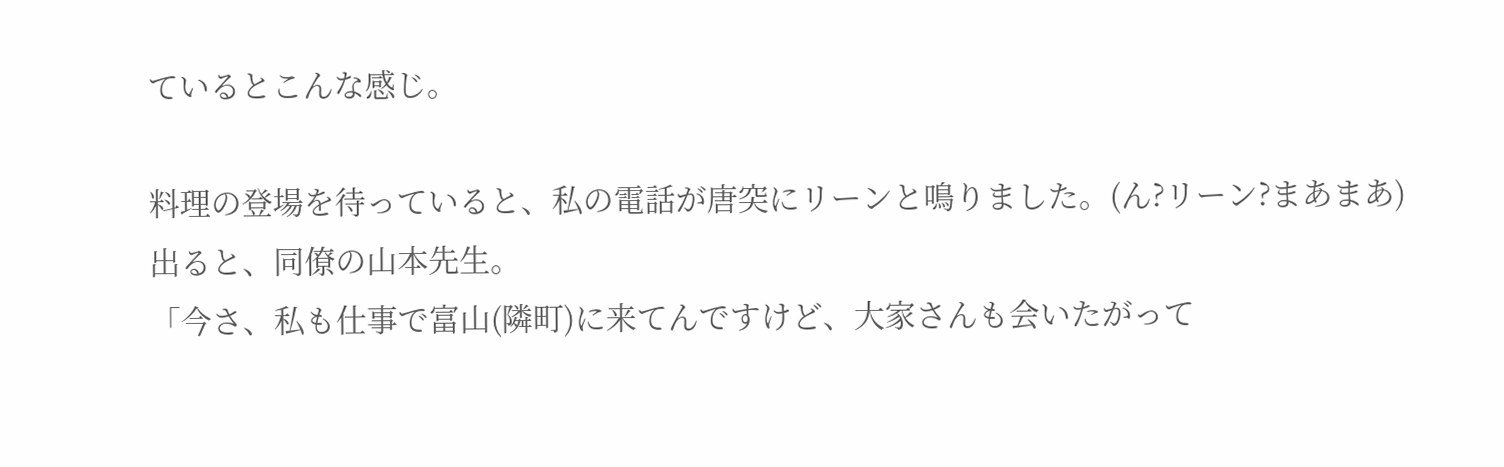ているとこんな感じ。

料理の登場を待っていると、私の電話が唐突にリーンと鳴りました。(ん?リーン?まあまあ)
出ると、同僚の山本先生。
「今さ、私も仕事で富山(隣町)に来てんですけど、大家さんも会いたがって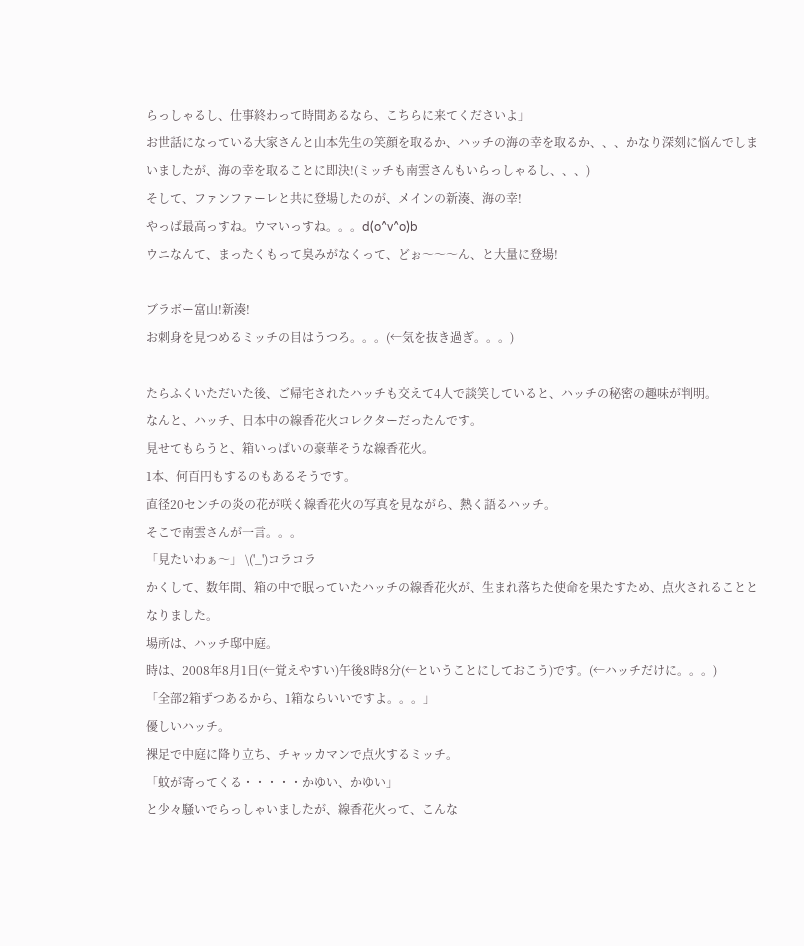らっしゃるし、仕事終わって時間あるなら、こちらに来てくださいよ」
お世話になっている大家さんと山本先生の笑顔を取るか、ハッチの海の幸を取るか、、、かなり深刻に悩んでしまいましたが、海の幸を取ることに即決!(ミッチも南雲さんもいらっしゃるし、、、)
そして、ファンファーレと共に登場したのが、メインの新湊、海の幸!
やっぱ最高っすね。ウマいっすね。。。d(o^v^o)b
ウニなんて、まったくもって臭みがなくって、どぉ〜〜〜ん、と大量に登場!

ブラボー富山!新湊!
お刺身を見つめるミッチの目はうつろ。。。(←気を抜き過ぎ。。。)

たらふくいただいた後、ご帰宅されたハッチも交えて4人で談笑していると、ハッチの秘密の趣味が判明。
なんと、ハッチ、日本中の線香花火コレクターだったんです。
見せてもらうと、箱いっぱいの豪華そうな線香花火。
1本、何百円もするのもあるそうです。
直径20センチの炎の花が咲く線香花火の写真を見ながら、熱く語るハッチ。
そこで南雲さんが一言。。。
「見たいわぁ〜」 \('_')コラコラ
かくして、数年間、箱の中で眠っていたハッチの線香花火が、生まれ落ちた使命を果たすため、点火されることとなりました。
場所は、ハッチ邸中庭。
時は、2008年8月1日(←覚えやすい)午後8時8分(←ということにしておこう)です。(←ハッチだけに。。。)
「全部2箱ずつあるから、1箱ならいいですよ。。。」
優しいハッチ。
裸足で中庭に降り立ち、チャッカマンで点火するミッチ。
「蚊が寄ってくる・・・・・かゆい、かゆい」
と少々騒いでらっしゃいましたが、線香花火って、こんな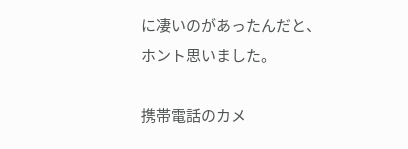に凄いのがあったんだと、ホント思いました。

携帯電話のカメ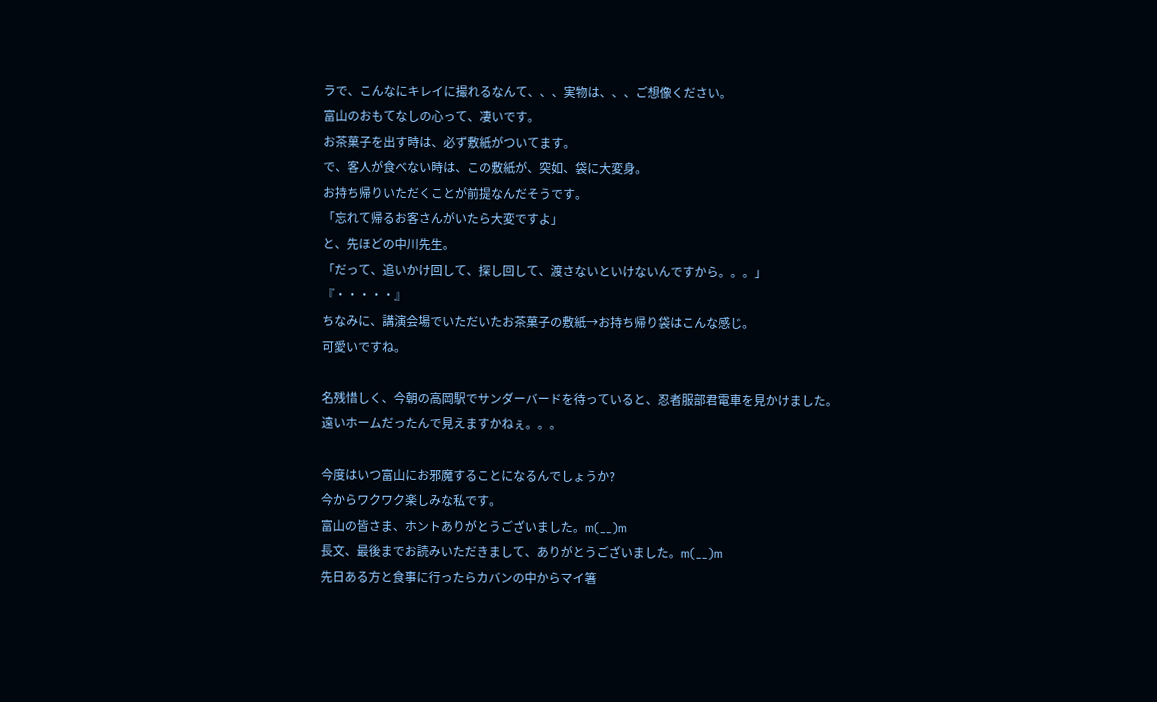ラで、こんなにキレイに撮れるなんて、、、実物は、、、ご想像ください。
富山のおもてなしの心って、凄いです。
お茶菓子を出す時は、必ず敷紙がついてます。
で、客人が食べない時は、この敷紙が、突如、袋に大変身。
お持ち帰りいただくことが前提なんだそうです。
「忘れて帰るお客さんがいたら大変ですよ」
と、先ほどの中川先生。
「だって、追いかけ回して、探し回して、渡さないといけないんですから。。。」
『・・・・・』
ちなみに、講演会場でいただいたお茶菓子の敷紙→お持ち帰り袋はこんな感じ。
可愛いですね。

名残惜しく、今朝の高岡駅でサンダーバードを待っていると、忍者服部君電車を見かけました。
遠いホームだったんで見えますかねぇ。。。

今度はいつ富山にお邪魔することになるんでしょうか?
今からワクワク楽しみな私です。
富山の皆さま、ホントありがとうございました。m(__)m
長文、最後までお読みいただきまして、ありがとうございました。m(__)m
先日ある方と食事に行ったらカバンの中からマイ箸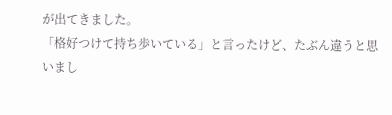が出てきました。
「格好つけて持ち歩いている」と言ったけど、たぶん違うと思いまし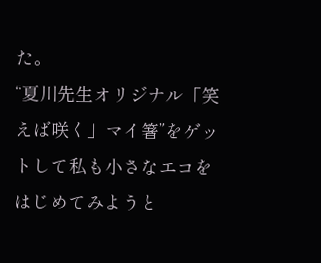た。
“夏川先生オリジナル「笑えば咲く」マイ箸”をゲットして私も小さなエコをはじめてみようと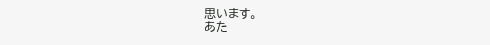思います。
あた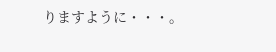りますように・・・。